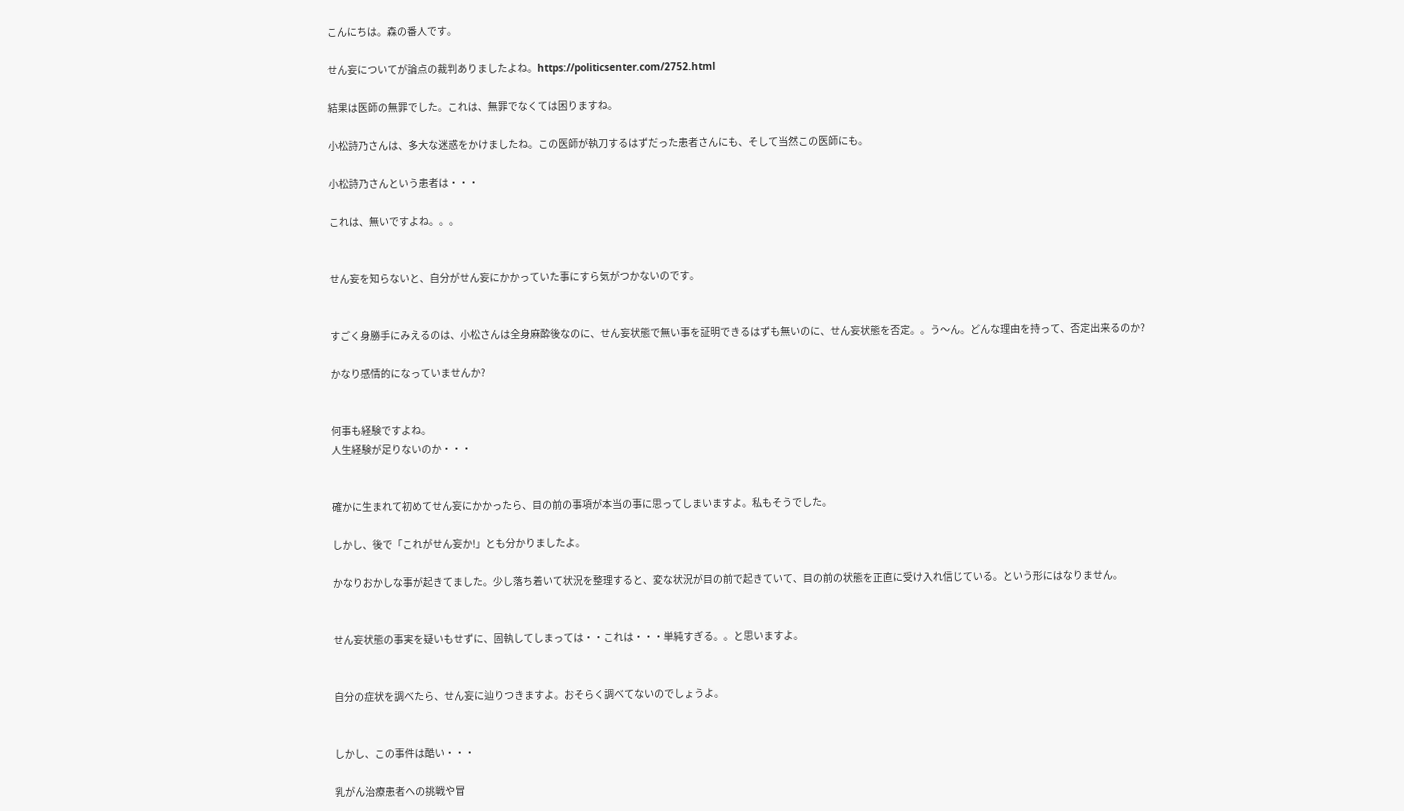こんにちは。森の番人です。

せん妄についてが論点の裁判ありましたよね。https://politicsenter.com/2752.html

結果は医師の無罪でした。これは、無罪でなくては困りますね。

小松詩乃さんは、多大な迷惑をかけましたね。この医師が執刀するはずだった患者さんにも、そして当然この医師にも。

小松詩乃さんという患者は・・・

これは、無いですよね。。。


せん妄を知らないと、自分がせん妄にかかっていた事にすら気がつかないのです。


すごく身勝手にみえるのは、小松さんは全身麻酔後なのに、せん妄状態で無い事を証明できるはずも無いのに、せん妄状態を否定。。う〜ん。どんな理由を持って、否定出来るのか?

かなり感情的になっていませんか?


何事も経験ですよね。
人生経験が足りないのか・・・


確かに生まれて初めてせん妄にかかったら、目の前の事項が本当の事に思ってしまいますよ。私もそうでした。

しかし、後で「これがせん妄か!」とも分かりましたよ。

かなりおかしな事が起きてました。少し落ち着いて状況を整理すると、変な状況が目の前で起きていて、目の前の状態を正直に受け入れ信じている。という形にはなりません。


せん妄状態の事実を疑いもせずに、固執してしまっては・・これは・・・単純すぎる。。と思いますよ。


自分の症状を調べたら、せん妄に辿りつきますよ。おそらく調べてないのでしょうよ。


しかし、この事件は酷い・・・

乳がん治療患者への挑戦や冒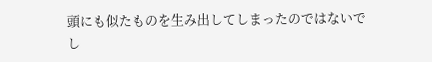頭にも似たものを生み出してしまったのではないでし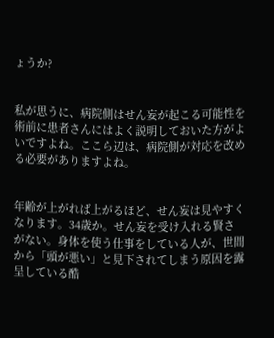ょうか?


私が思うに、病院側はせん妄が起こる可能性を術前に患者さんにはよく説明しておいた方がよいですよね。ここら辺は、病院側が対応を改める必要がありますよね。


年齢が上がれば上がるほど、せん妄は見やすくなります。34歳か。せん妄を受け入れる賢さがない。身体を使う仕事をしている人が、世間から「頭が悪い」と見下されてしまう原因を露呈している酷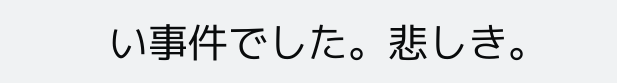い事件でした。悲しき。